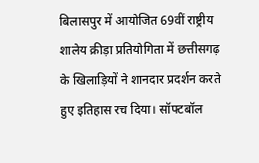बिलासपुर में आयोजित 69वीं राष्ट्रीय शालेय क्रीड़ा प्रतियोगिता में छत्तीसगढ़ के खिलाड़ियों ने शानदार प्रदर्शन करते हुए इतिहास रच दिया। सॉफ्टबॉल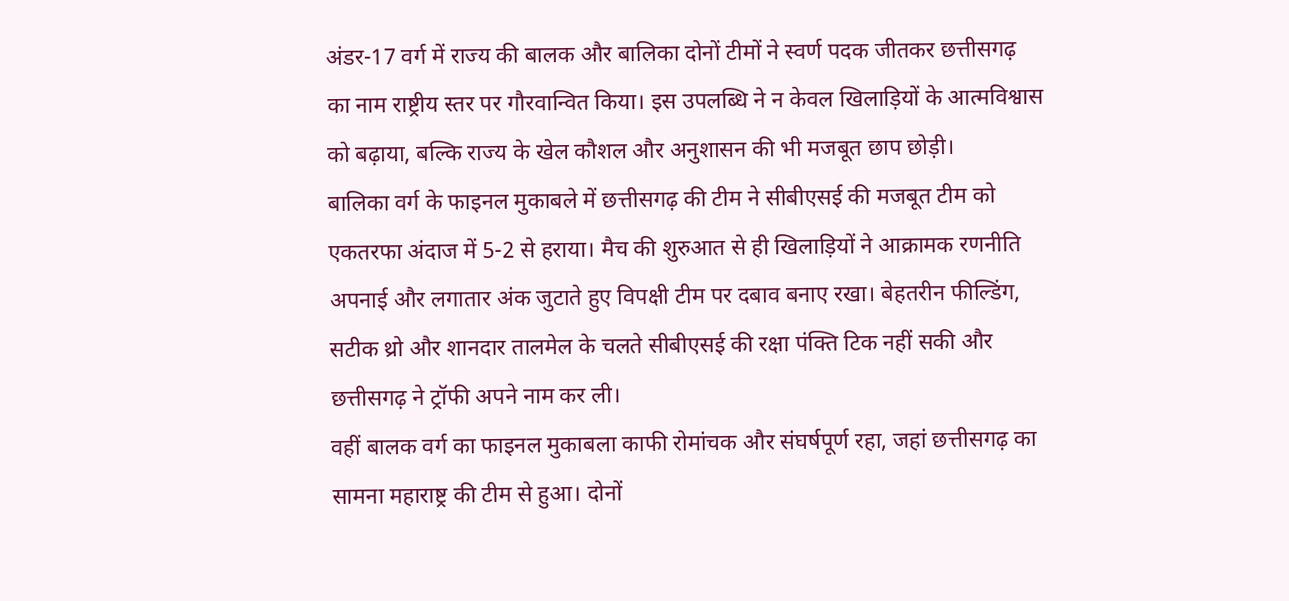अंडर-17 वर्ग में राज्य की बालक और बालिका दोनों टीमों ने स्वर्ण पदक जीतकर छत्तीसगढ़ का नाम राष्ट्रीय स्तर पर गौरवान्वित किया। इस उपलब्धि ने न केवल खिलाड़ियों के आत्मविश्वास को बढ़ाया, बल्कि राज्य के खेल कौशल और अनुशासन की भी मजबूत छाप छोड़ी।
बालिका वर्ग के फाइनल मुकाबले में छत्तीसगढ़ की टीम ने सीबीएसई की मजबूत टीम को एकतरफा अंदाज में 5-2 से हराया। मैच की शुरुआत से ही खिलाड़ियों ने आक्रामक रणनीति अपनाई और लगातार अंक जुटाते हुए विपक्षी टीम पर दबाव बनाए रखा। बेहतरीन फील्डिंग, सटीक थ्रो और शानदार तालमेल के चलते सीबीएसई की रक्षा पंक्ति टिक नहीं सकी और छत्तीसगढ़ ने ट्रॉफी अपने नाम कर ली।
वहीं बालक वर्ग का फाइनल मुकाबला काफी रोमांचक और संघर्षपूर्ण रहा, जहां छत्तीसगढ़ का सामना महाराष्ट्र की टीम से हुआ। दोनों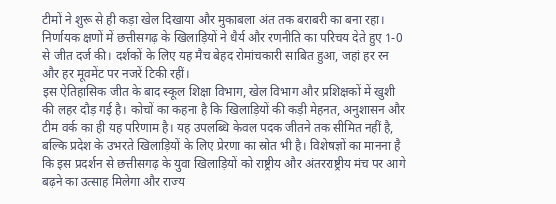टीमों ने शुरू से ही कड़ा खेल दिखाया और मुकाबला अंत तक बराबरी का बना रहा। निर्णायक क्षणों में छत्तीसगढ़ के खिलाड़ियों ने धैर्य और रणनीति का परिचय देते हुए 1-0 से जीत दर्ज की। दर्शकों के लिए यह मैच बेहद रोमांचकारी साबित हुआ, जहां हर रन और हर मूवमेंट पर नजरें टिकी रहीं।
इस ऐतिहासिक जीत के बाद स्कूल शिक्षा विभाग, खेल विभाग और प्रशिक्षकों में खुशी की लहर दौड़ गई है। कोचों का कहना है कि खिलाड़ियों की कड़ी मेहनत, अनुशासन और टीम वर्क का ही यह परिणाम है। यह उपलब्धि केवल पदक जीतने तक सीमित नहीं है, बल्कि प्रदेश के उभरते खिलाड़ियों के लिए प्रेरणा का स्रोत भी है। विशेषज्ञों का मानना है कि इस प्रदर्शन से छत्तीसगढ़ के युवा खिलाड़ियों को राष्ट्रीय और अंतरराष्ट्रीय मंच पर आगे बढ़ने का उत्साह मिलेगा और राज्य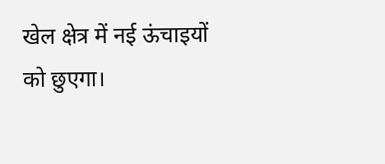खेल क्षेत्र में नई ऊंचाइयों को छुएगा।